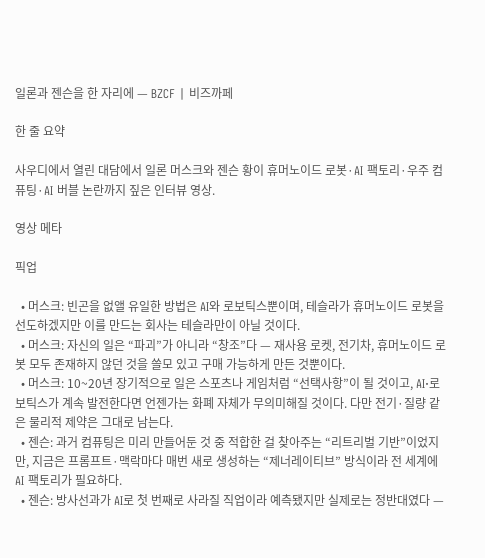일론과 젠슨을 한 자리에 — BZCF | 비즈까페

한 줄 요약

사우디에서 열린 대담에서 일론 머스크와 젠슨 황이 휴머노이드 로봇·AI 팩토리·우주 컴퓨팅·AI 버블 논란까지 짚은 인터뷰 영상.

영상 메타

픽업

  • 머스크: 빈곤을 없앨 유일한 방법은 AI와 로보틱스뿐이며, 테슬라가 휴머노이드 로봇을 선도하겠지만 이를 만드는 회사는 테슬라만이 아닐 것이다.
  • 머스크: 자신의 일은 “파괴”가 아니라 “창조”다 — 재사용 로켓, 전기차, 휴머노이드 로봇 모두 존재하지 않던 것을 쓸모 있고 구매 가능하게 만든 것뿐이다.
  • 머스크: 10~20년 장기적으로 일은 스포츠나 게임처럼 “선택사항”이 될 것이고, AI·로보틱스가 계속 발전한다면 언젠가는 화폐 자체가 무의미해질 것이다. 다만 전기·질량 같은 물리적 제약은 그대로 남는다.
  • 젠슨: 과거 컴퓨팅은 미리 만들어둔 것 중 적합한 걸 찾아주는 “리트리벌 기반”이었지만, 지금은 프롬프트·맥락마다 매번 새로 생성하는 “제너레이티브” 방식이라 전 세계에 AI 팩토리가 필요하다.
  • 젠슨: 방사선과가 AI로 첫 번째로 사라질 직업이라 예측됐지만 실제로는 정반대였다 —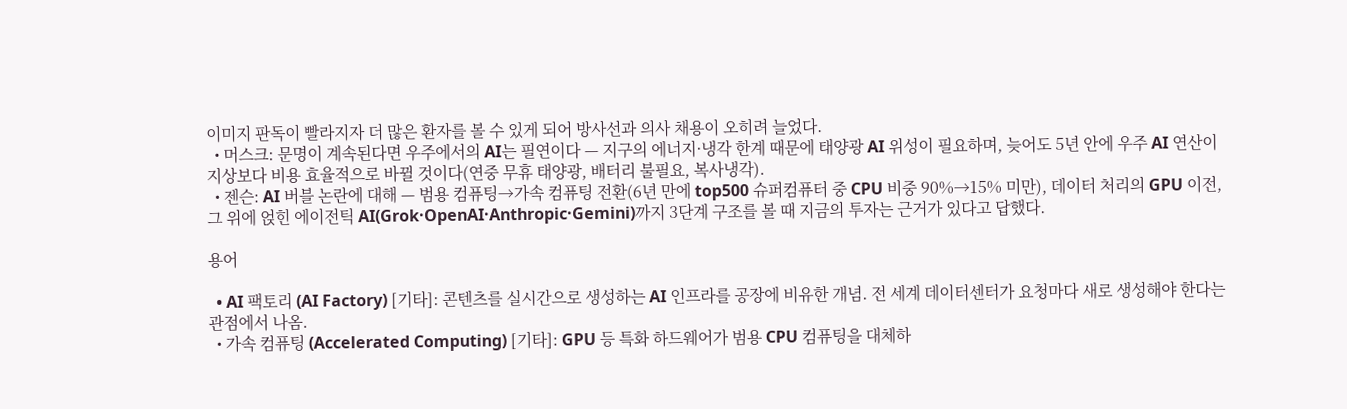이미지 판독이 빨라지자 더 많은 환자를 볼 수 있게 되어 방사선과 의사 채용이 오히려 늘었다.
  • 머스크: 문명이 계속된다면 우주에서의 AI는 필연이다 — 지구의 에너지·냉각 한계 때문에 태양광 AI 위성이 필요하며, 늦어도 5년 안에 우주 AI 연산이 지상보다 비용 효율적으로 바뀔 것이다(연중 무휴 태양광, 배터리 불필요, 복사냉각).
  • 젠슨: AI 버블 논란에 대해 — 범용 컴퓨팅→가속 컴퓨팅 전환(6년 만에 top500 슈퍼컴퓨터 중 CPU 비중 90%→15% 미만), 데이터 처리의 GPU 이전, 그 위에 얹힌 에이전틱 AI(Grok·OpenAI·Anthropic·Gemini)까지 3단계 구조를 볼 때 지금의 투자는 근거가 있다고 답했다.

용어

  • AI 팩토리 (AI Factory) [기타]: 콘텐츠를 실시간으로 생성하는 AI 인프라를 공장에 비유한 개념. 전 세계 데이터센터가 요청마다 새로 생성해야 한다는 관점에서 나옴.
  • 가속 컴퓨팅 (Accelerated Computing) [기타]: GPU 등 특화 하드웨어가 범용 CPU 컴퓨팅을 대체하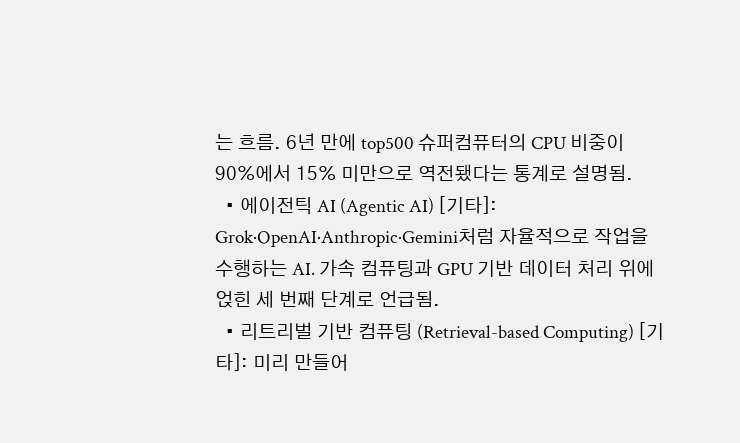는 흐름. 6년 만에 top500 슈퍼컴퓨터의 CPU 비중이 90%에서 15% 미만으로 역전됐다는 통계로 설명됨.
  • 에이전틱 AI (Agentic AI) [기타]: Grok·OpenAI·Anthropic·Gemini처럼 자율적으로 작업을 수행하는 AI. 가속 컴퓨팅과 GPU 기반 데이터 처리 위에 얹힌 세 번째 단계로 언급됨.
  • 리트리벌 기반 컴퓨팅 (Retrieval-based Computing) [기타]: 미리 만들어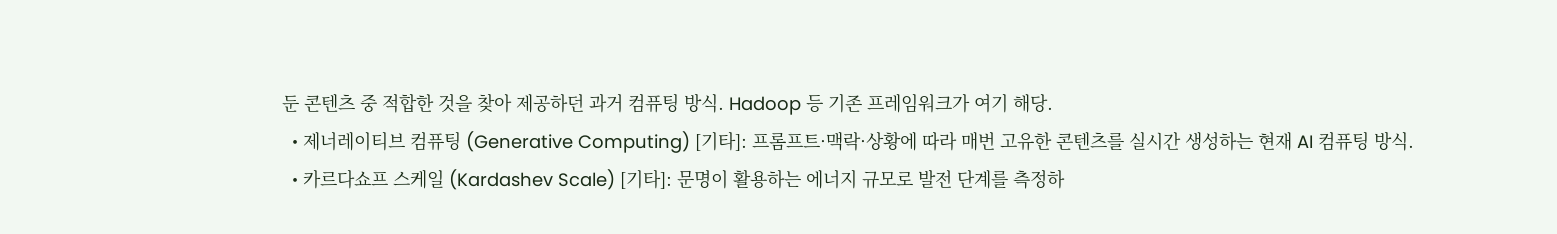둔 콘텐츠 중 적합한 것을 찾아 제공하던 과거 컴퓨팅 방식. Hadoop 등 기존 프레임워크가 여기 해당.
  • 제너레이티브 컴퓨팅 (Generative Computing) [기타]: 프롬프트·맥락·상황에 따라 매번 고유한 콘텐츠를 실시간 생성하는 현재 AI 컴퓨팅 방식.
  • 카르다쇼프 스케일 (Kardashev Scale) [기타]: 문명이 활용하는 에너지 규모로 발전 단계를 측정하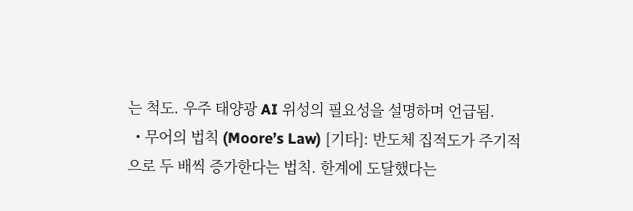는 척도. 우주 태양광 AI 위성의 필요성을 설명하며 언급됨.
  • 무어의 법칙 (Moore’s Law) [기타]: 반도체 집적도가 주기적으로 두 배씩 증가한다는 법칙. 한계에 도달했다는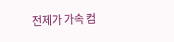전제가 가속 컴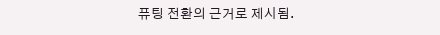퓨팅 전환의 근거로 제시됨.